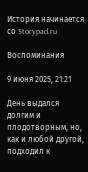История начинается со Storypad.ru

Воспоминания

9 июня 2025, 21:21

День выдался долгим и плодотворным, но, как и любой другой, подходил к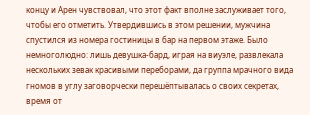концу и Арен чувствовал, что этот факт вполне заслуживает того, чтобы его отметить. Утвердившись в этом решении, мужчина спустился из номера гостиницы в бар на первом этаже. Было немноголюдно: лишь девушка-бард, играя на виуэле, развлекала нескольких зевак красивыми переборами, да группа мрачного вида гномов в углу заговорчески перешёптывалась о своих секретах, время от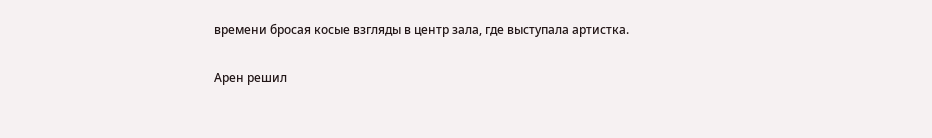времени бросая косые взгляды в центр зала, где выступала артистка.

Арен решил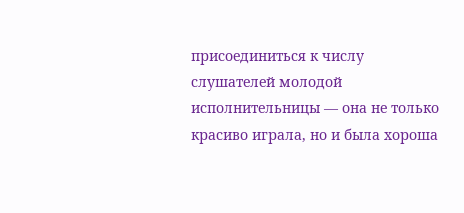присоединиться к числу слушателей молодой исполнительницы — она не только красиво играла, но и была хороша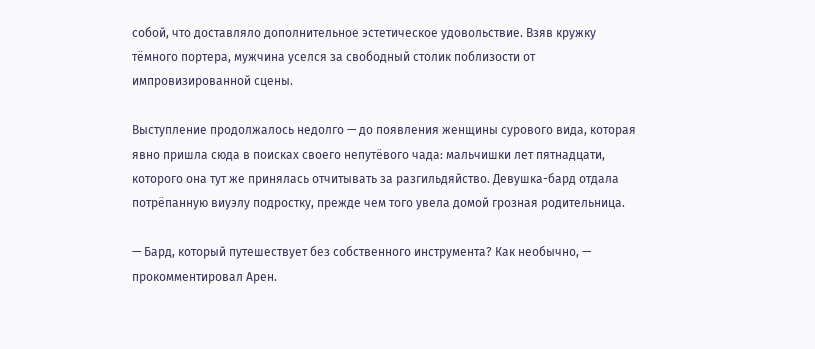собой, что доставляло дополнительное эстетическое удовольствие. Взяв кружку тёмного портера, мужчина уселся за свободный столик поблизости от импровизированной сцены.

Выступление продолжалось недолго — до появления женщины сурового вида, которая явно пришла сюда в поисках своего непутёвого чада: мальчишки лет пятнадцати, которого она тут же принялась отчитывать за разгильдяйство. Девушка-бард отдала потрёпанную виуэлу подростку, прежде чем того увела домой грозная родительница.

— Бард, который путешествует без собственного инструмента? Как необычно, — прокомментировал Арен.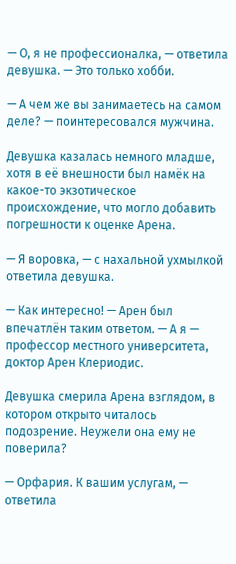— О, я не профессионалка, — ответила девушка. — Это только хобби.

— А чем же вы занимаетесь на самом деле? — поинтересовался мужчина.

Девушка казалась немного младше, хотя в её внешности был намёк на какое-то экзотическое происхождение, что могло добавить погрешности к оценке Арена.

— Я воровка, — с нахальной ухмылкой ответила девушка.

— Как интересно! — Арен был впечатлён таким ответом. — А я — профессор местного университета, доктор Арен Клериодис.

Девушка смерила Арена взглядом, в котором открыто читалось подозрение. Неужели она ему не поверила?

— Орфария. К вашим услугам, — ответила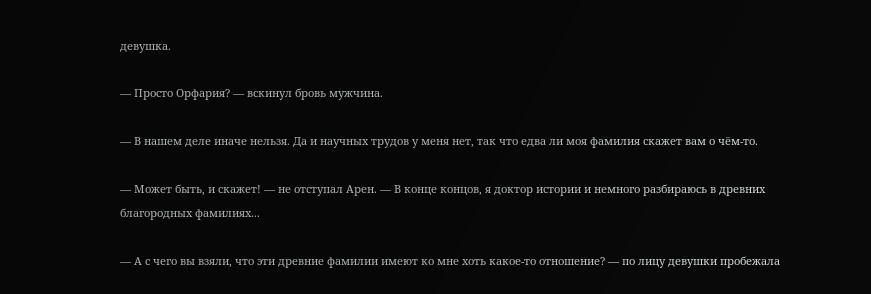девушка.

— Просто Орфария? — вскинул бровь мужчина.

— В нашем деле иначе нельзя. Да и научных трудов у меня нет, так что едва ли моя фамилия скажет вам о чём-то.

— Может быть, и скажет! — не отступал Арен. — В конце концов, я доктор истории и немного разбираюсь в древних благородных фамилиях...

— А с чего вы взяли, что эти древние фамилии имеют ко мне хоть какое-то отношение? — по лицу девушки пробежала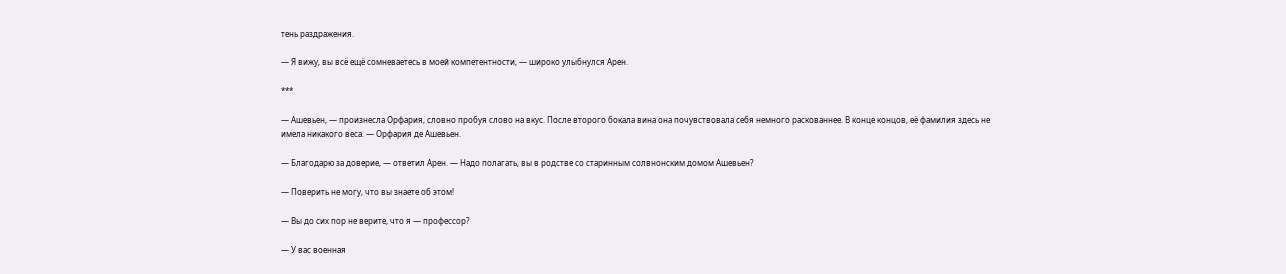тень раздражения.

— Я вижу, вы всё ещё сомневаетесь в моей компетентности, — широко улыбнулся Арен.

***

— Ашевьен, — произнесла Орфария, словно пробуя слово на вкус. После второго бокала вина она почувствовала себя немного раскованнее. В конце концов, её фамилия здесь не имела никакого веса. — Орфария де Ашевьен.

— Благодарю за доверие, — ответил Арен. — Надо полагать, вы в родстве со старинным солвнонским домом Ашевьен?

— Поверить не могу, что вы знаете об этом!

— Вы до сих пор не верите, что я — профессор?

— У вас военная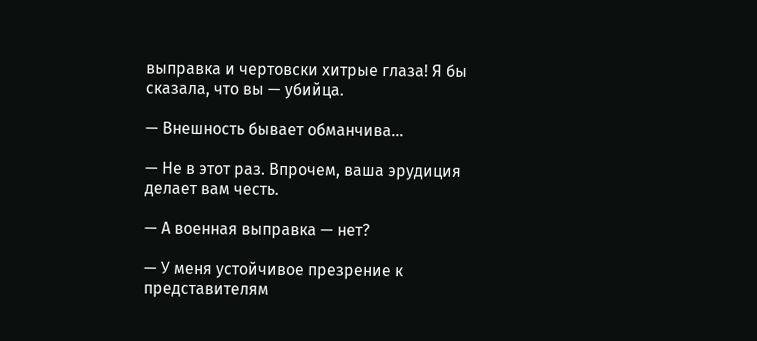выправка и чертовски хитрые глаза! Я бы сказала, что вы — убийца.

— Внешность бывает обманчива...

— Не в этот раз. Впрочем, ваша эрудиция делает вам честь.

— А военная выправка — нет?

— У меня устойчивое презрение к представителям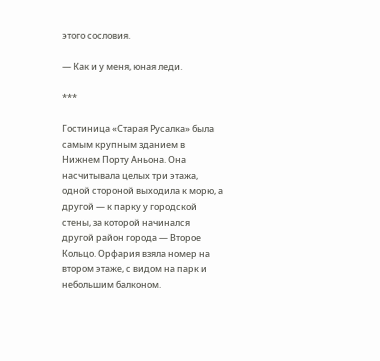этого сословия.

— Как и у меня, юная леди.

***

Гостиница «Старая Русалка» была самым крупным зданием в Нижнем Порту Аньона. Она насчитывала целых три этажа, одной стороной выходила к морю, а другой — к парку у городской стены, за которой начинался другой район города — Второе Кольцо. Орфария взяла номер на втором этаже, с видом на парк и небольшим балконом.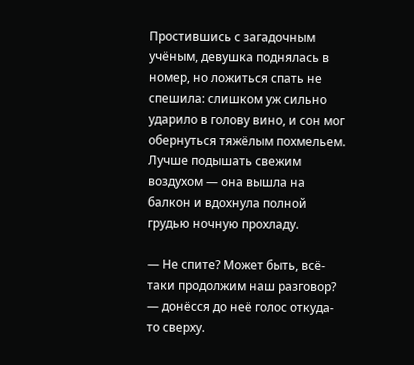Простившись с загадочным учёным, девушка поднялась в номер, но ложиться спать не спешила: слишком уж сильно ударило в голову вино, и сон мог обернуться тяжёлым похмельем. Лучше подышать свежим воздухом — она вышла на балкон и вдохнула полной грудью ночную прохладу.

— Не спите? Может быть, всё-таки продолжим наш разговор? — донёсся до неё голос откуда-то сверху.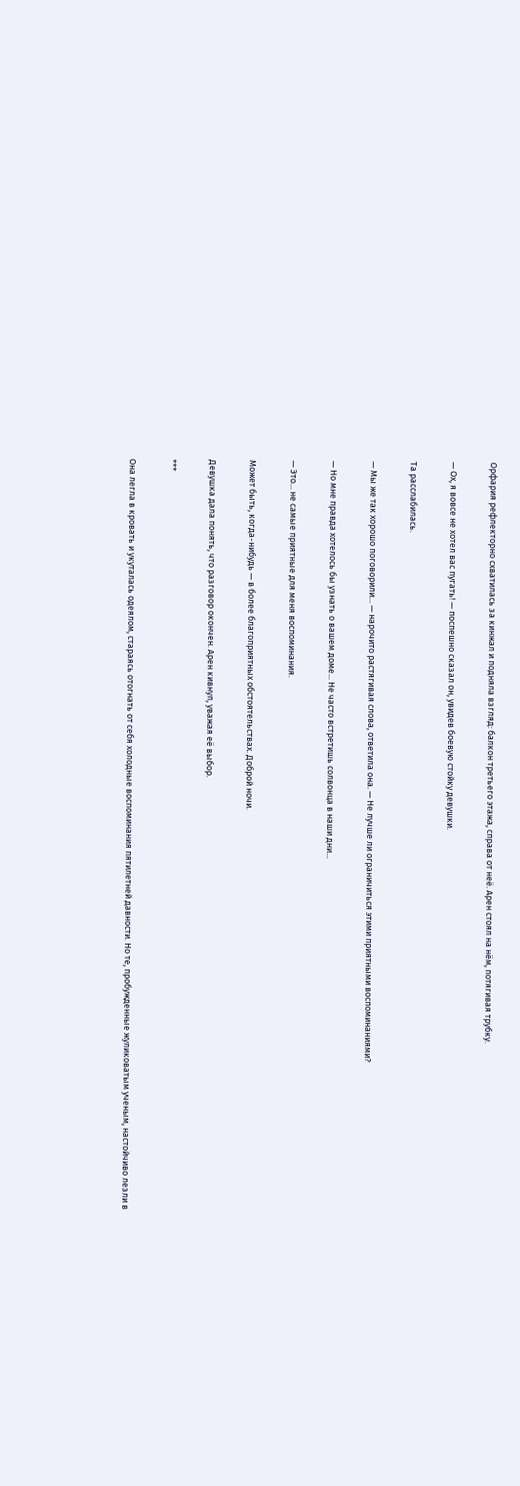Орфария рефлекторно схватилась за кинжал и подняла взгляд: балкон третьего этажа, справа от неё. Арен стоял на нём, потягивая трубку.

— Ох, я вовсе не хотел вас пугать! — поспешно сказал он, увидев боевую стойку девушки.

Та расслабилась.

— Мы же так хорошо поговорили... — нарочито растягивая слова, ответила она. — Не лучше ли ограничиться этими приятными воспоминаниями?

— Но мне правда хотелось бы узнать о вашем доме... Не часто встретишь солвонца в наши дни...

— Это... не самые приятные для меня воспоминания.

Может быть, когда-нибудь — в более благоприятных обстоятельствах. Доброй ночи.

Девушка дала понять, что разговор окончен. Арен кивнул, уважая её выбор.

***

Она легла в кровать и укуталась одеялом, стараясь отогнать от себя холодные воспоминания пятилетней давности. Но те, пробужденные жуликоватым ученым, настойчиво лезли в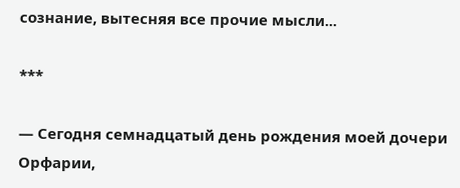сознание, вытесняя все прочие мысли...

***

— Сегодня семнадцатый день рождения моей дочери Орфарии,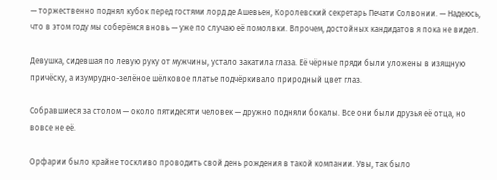— торжественно поднял кубок перед гостями лорд де Ашевьен, Королевский секретарь Печати Солвонии. — Надеюсь, что в этом году мы соберёмся вновь — уже по случаю её помолвки. Впрочем, достойных кандидатов я пока не видел.

Девушка, сидевшая по левую руку от мужчины, устало закатила глаза. Её чёрные пряди были уложены в изящную причёску, а изумрудно-зелёное шёлковое платье подчёркивало природный цвет глаз.

Собравшиеся за столом — около пятидесяти человек — дружно подняли бокалы. Все они были друзья её отца, но вовсе не её.

Орфарии было крайне тоскливо проводить свой день рождения в такой компании. Увы, так было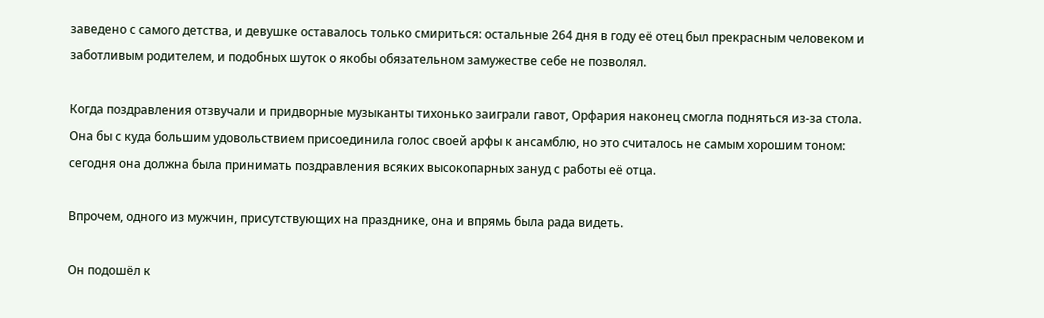заведено с самого детства, и девушке оставалось только смириться: остальные 264 дня в году её отец был прекрасным человеком и заботливым родителем, и подобных шуток о якобы обязательном замужестве себе не позволял.

Когда поздравления отзвучали и придворные музыканты тихонько заиграли гавот, Орфария наконец смогла подняться из-за стола. Она бы с куда большим удовольствием присоединила голос своей арфы к ансамблю, но это считалось не самым хорошим тоном: сегодня она должна была принимать поздравления всяких высокопарных зануд с работы её отца.

Впрочем, одного из мужчин, присутствующих на празднике, она и впрямь была рада видеть.

Он подошёл к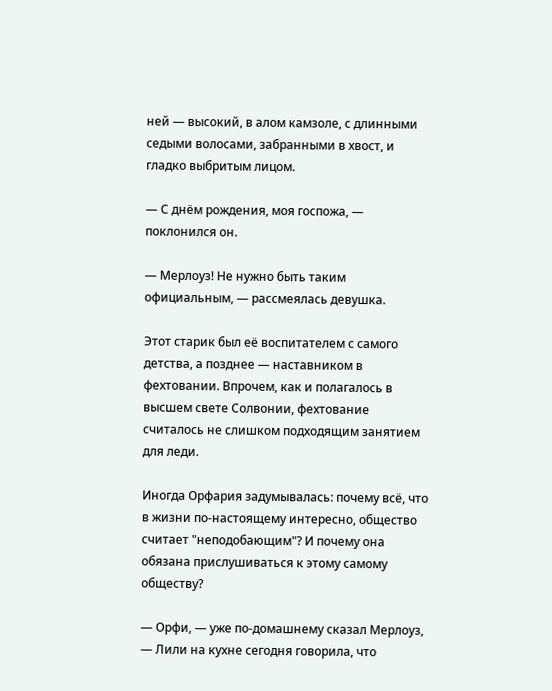ней — высокий, в алом камзоле, с длинными седыми волосами, забранными в хвост, и гладко выбритым лицом.

— С днём рождения, моя госпожа, — поклонился он.

— Мерлоуз! Не нужно быть таким официальным, — рассмеялась девушка.

Этот старик был её воспитателем с самого детства, а позднее — наставником в фехтовании. Впрочем, как и полагалось в высшем свете Солвонии, фехтование считалось не слишком подходящим занятием для леди.

Иногда Орфария задумывалась: почему всё, что в жизни по-настоящему интересно, общество считает "неподобающим"? И почему она обязана прислушиваться к этому самому обществу?

— Орфи, — уже по-домашнему сказал Мерлоуз, — Лили на кухне сегодня говорила, что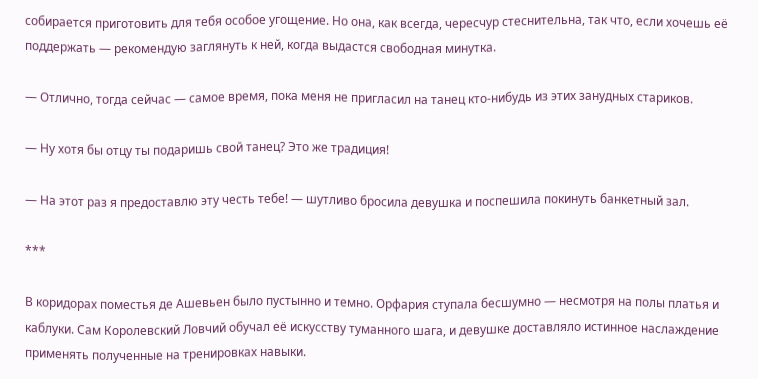собирается приготовить для тебя особое угощение. Но она, как всегда, чересчур стеснительна, так что, если хочешь её поддержать — рекомендую заглянуть к ней, когда выдастся свободная минутка.

— Отлично, тогда сейчас — самое время, пока меня не пригласил на танец кто-нибудь из этих занудных стариков.

— Ну хотя бы отцу ты подаришь свой танец? Это же традиция!

— На этот раз я предоставлю эту честь тебе! — шутливо бросила девушка и поспешила покинуть банкетный зал.

***

В коридорах поместья де Ашевьен было пустынно и темно. Орфария ступала бесшумно — несмотря на полы платья и каблуки. Сам Королевский Ловчий обучал её искусству туманного шага, и девушке доставляло истинное наслаждение применять полученные на тренировках навыки.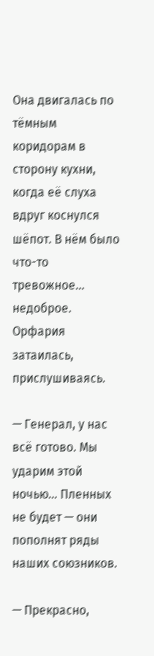Она двигалась по тёмным коридорам в сторону кухни, когда её слуха вдруг коснулся шёпот. В нём было что-то тревожное... недоброе. Орфария затаилась, прислушиваясь.

— Генерал, у нас всё готово. Мы ударим этой ночью... Пленных не будет — они пополнят ряды наших союзников.

— Прекрасно,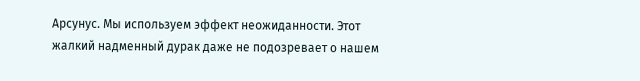Арсунус. Мы используем эффект неожиданности. Этот жалкий надменный дурак даже не подозревает о нашем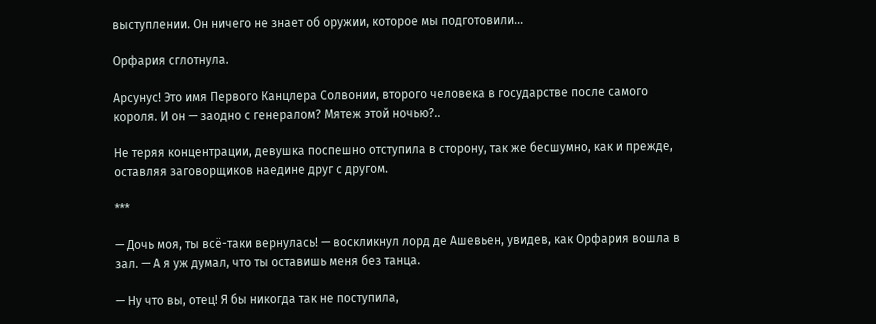выступлении. Он ничего не знает об оружии, которое мы подготовили...

Орфария сглотнула.

Арсунус! Это имя Первого Канцлера Солвонии, второго человека в государстве после самого короля. И он — заодно с генералом? Мятеж этой ночью?..

Не теряя концентрации, девушка поспешно отступила в сторону, так же бесшумно, как и прежде, оставляя заговорщиков наедине друг с другом.

***

— Дочь моя, ты всё-таки вернулась! — воскликнул лорд де Ашевьен, увидев, как Орфария вошла в зал. — А я уж думал, что ты оставишь меня без танца.

— Ну что вы, отец! Я бы никогда так не поступила,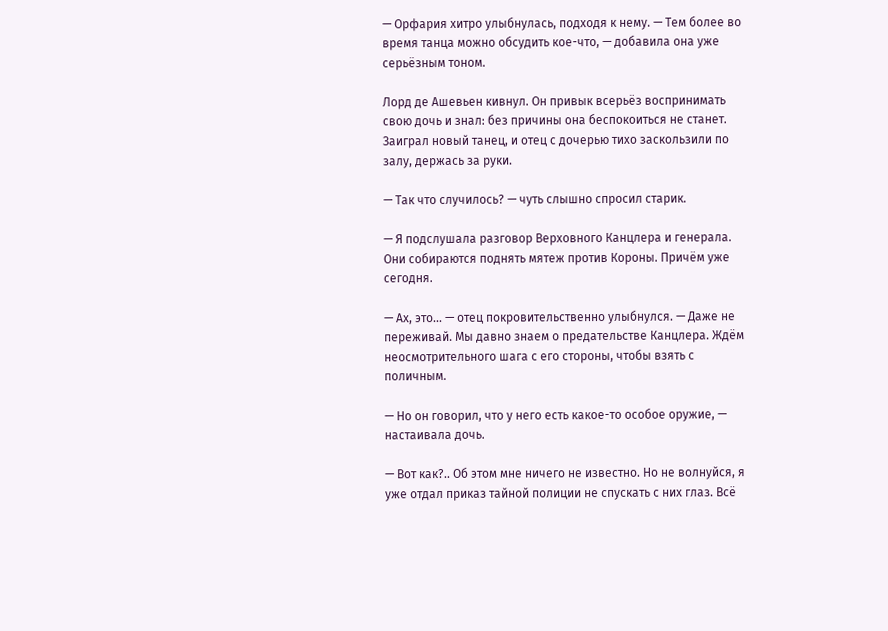— Орфария хитро улыбнулась, подходя к нему. — Тем более во время танца можно обсудить кое-что, — добавила она уже серьёзным тоном.

Лорд де Ашевьен кивнул. Он привык всерьёз воспринимать свою дочь и знал: без причины она беспокоиться не станет. Заиграл новый танец, и отец с дочерью тихо заскользили по залу, держась за руки.

— Так что случилось? — чуть слышно спросил старик.

— Я подслушала разговор Верховного Канцлера и генерала. Они собираются поднять мятеж против Короны. Причём уже сегодня.

— Ах, это... — отец покровительственно улыбнулся. — Даже не переживай. Мы давно знаем о предательстве Канцлера. Ждём неосмотрительного шага с его стороны, чтобы взять с поличным.

— Но он говорил, что у него есть какое-то особое оружие, — настаивала дочь.

— Вот как?.. Об этом мне ничего не известно. Но не волнуйся, я уже отдал приказ тайной полиции не спускать с них глаз. Всё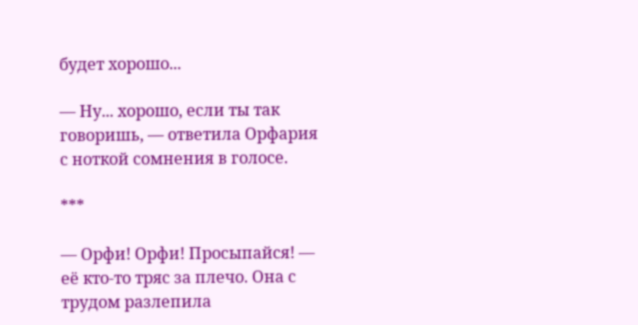будет хорошо...

— Ну... хорошо, если ты так говоришь, — ответила Орфария с ноткой сомнения в голосе.

***

— Орфи! Орфи! Просыпайся! — её кто-то тряс за плечо. Она с трудом разлепила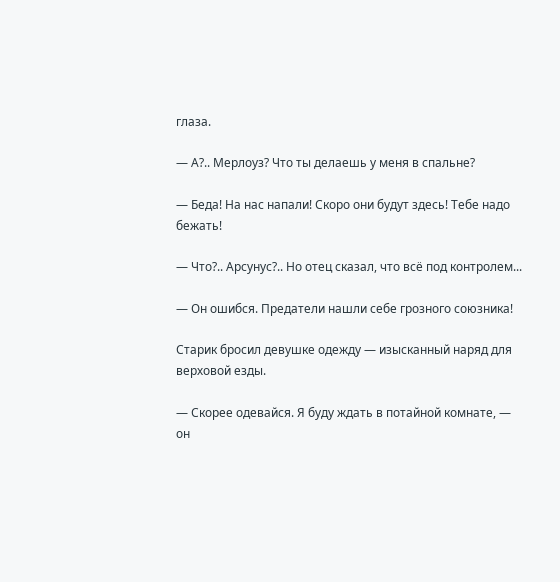глаза.

— А?.. Мерлоуз? Что ты делаешь у меня в спальне?

— Беда! На нас напали! Скоро они будут здесь! Тебе надо бежать!

— Что?.. Арсунус?.. Но отец сказал, что всё под контролем...

— Он ошибся. Предатели нашли себе грозного союзника!

Старик бросил девушке одежду — изысканный наряд для верховой езды.

— Скорее одевайся. Я буду ждать в потайной комнате, — он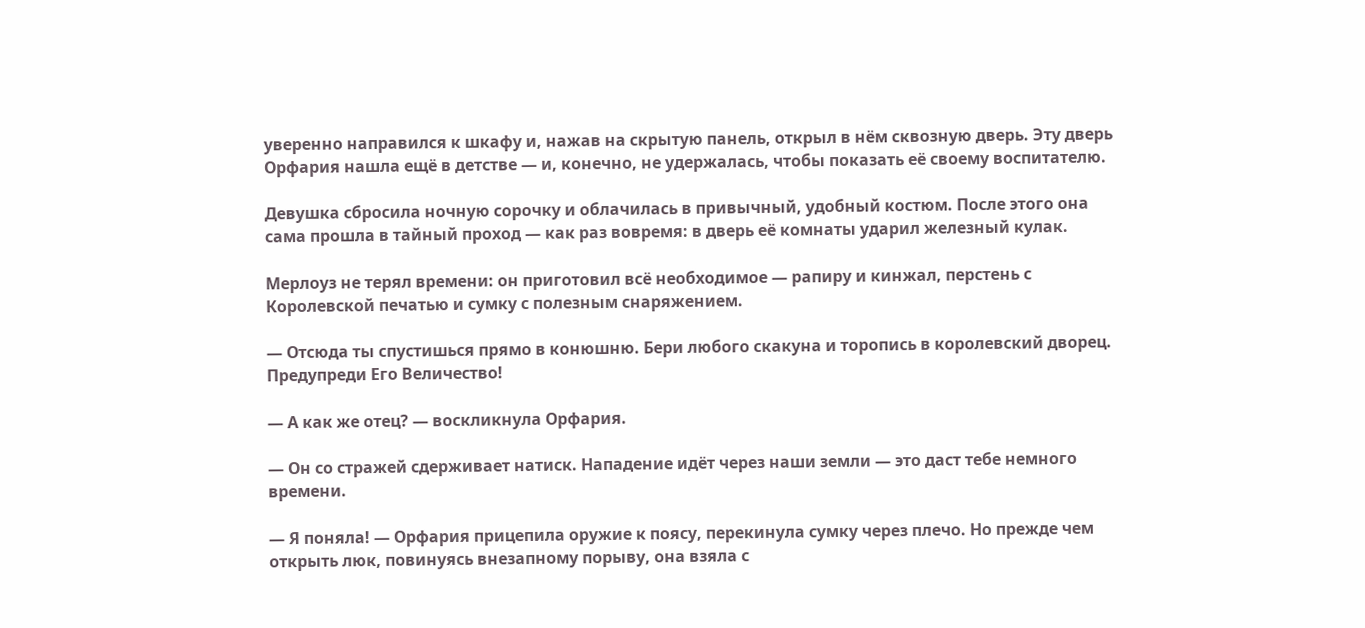уверенно направился к шкафу и, нажав на скрытую панель, открыл в нём сквозную дверь. Эту дверь Орфария нашла ещё в детстве — и, конечно, не удержалась, чтобы показать её своему воспитателю.

Девушка сбросила ночную сорочку и облачилась в привычный, удобный костюм. После этого она сама прошла в тайный проход — как раз вовремя: в дверь её комнаты ударил железный кулак.

Мерлоуз не терял времени: он приготовил всё необходимое — рапиру и кинжал, перстень с Королевской печатью и сумку с полезным снаряжением.

— Отсюда ты спустишься прямо в конюшню. Бери любого скакуна и торопись в королевский дворец. Предупреди Его Величество!

— А как же отец? — воскликнула Орфария.

— Он со стражей сдерживает натиск. Нападение идёт через наши земли — это даст тебе немного времени.

— Я поняла! — Орфария прицепила оружие к поясу, перекинула сумку через плечо. Но прежде чем открыть люк, повинуясь внезапному порыву, она взяла с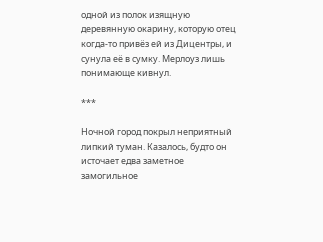одной из полок изящную деревянную окарину, которую отец когда-то привёз ей из Дицентры, и сунула её в сумку. Мерлоуз лишь понимающе кивнул.

***

Ночной город покрыл неприятный липкий туман. Казалось, будто он источает едва заметное замогильное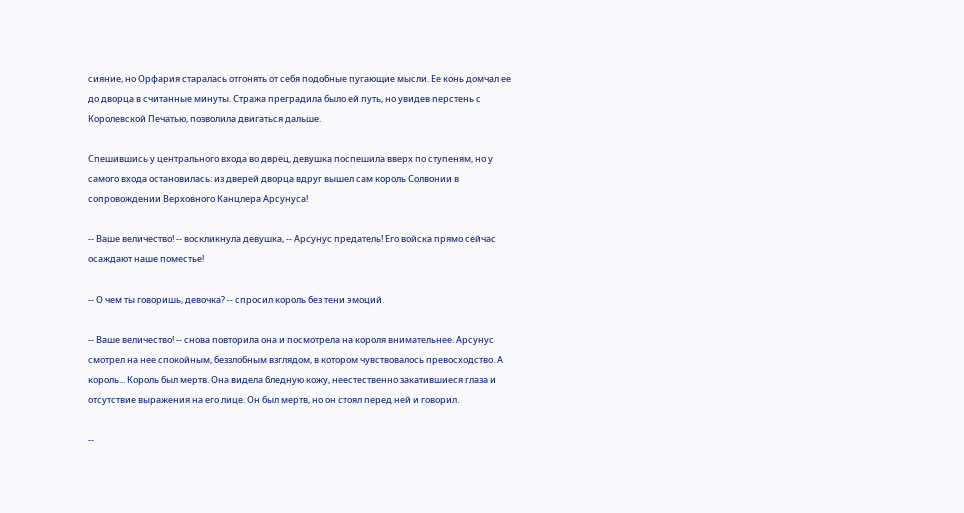сияние, но Орфария старалась отгонять от себя подобные пугающие мысли. Ее конь домчал ее до дворца в считанные минуты. Стража преградила было ей путь, но увидев перстень с Королевской Печатью, позволила двигаться дальше.

Спешившись у центрального входа во дврец, девушка поспешила вверх по ступеням, но у самого входа остановилась: из дверей дворца вдруг вышел сам король Солвонии в сопровождении Верховного Канцлера Арсунуса!

-- Ваше величество! -- воскликнула девушка, -- Арсунус предатель! Его войска прямо сейчас осаждают наше поместье!

-- О чем ты говоришь, девочка? -- спросил король без тени эмоций.

-- Ваше величество! -- снова повторила она и посмотрела на короля внимательнее. Арсунус смотрел на нее спокойным, беззлобным взглядом, в котором чувствовалось превосходство. А король... Король был мертв. Она видела бледную кожу, неестественно закатившиеся глаза и отсутствие выражения на его лице. Он был мертв, но он стоял перед ней и говорил.

--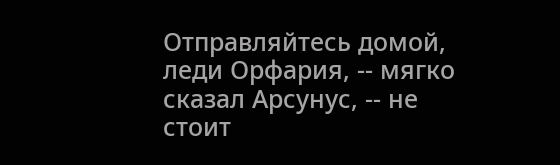Отправляйтесь домой, леди Орфария, -- мягко сказал Арсунус, -- не стоит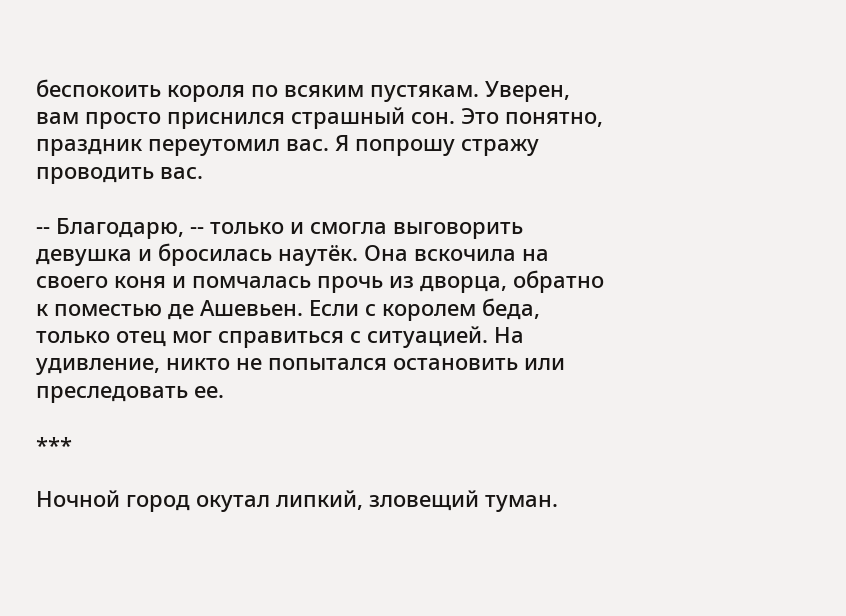беспокоить короля по всяким пустякам. Уверен, вам просто приснился страшный сон. Это понятно, праздник переутомил вас. Я попрошу стражу проводить вас.

-- Благодарю, -- только и смогла выговорить девушка и бросилась наутёк. Она вскочила на своего коня и помчалась прочь из дворца, обратно к поместью де Ашевьен. Если с королем беда, только отец мог справиться с ситуацией. На удивление, никто не попытался остановить или преследовать ее.

***

Ночной город окутал липкий, зловещий туман.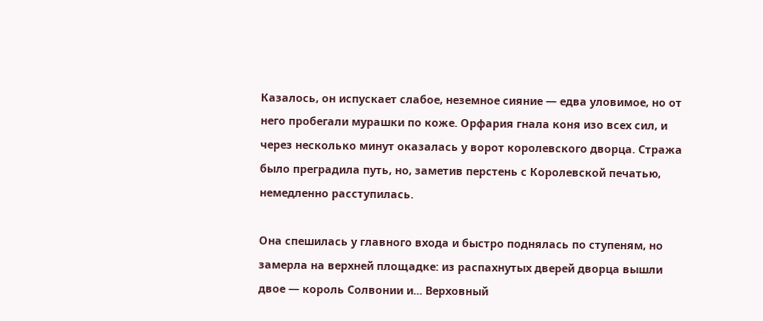Казалось, он испускает слабое, неземное сияние — едва уловимое, но от него пробегали мурашки по коже. Орфария гнала коня изо всех сил, и через несколько минут оказалась у ворот королевского дворца. Стража было преградила путь, но, заметив перстень с Королевской печатью, немедленно расступилась.

Она спешилась у главного входа и быстро поднялась по ступеням, но замерла на верхней площадке: из распахнутых дверей дворца вышли двое — король Солвонии и... Верховный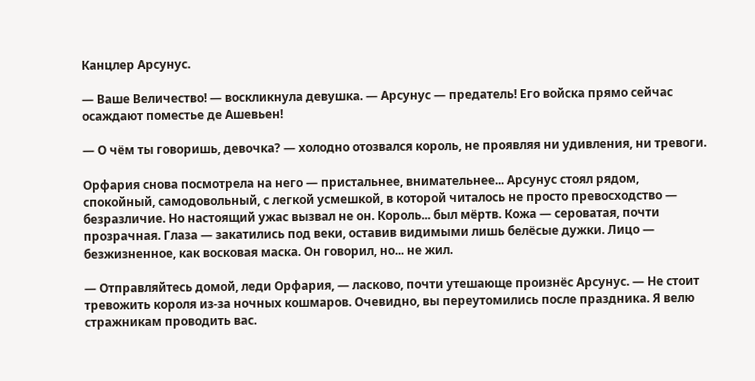Канцлер Арсунус.

— Ваше Величество! — воскликнула девушка. — Арсунус — предатель! Его войска прямо сейчас осаждают поместье де Ашевьен!

— О чём ты говоришь, девочка? — холодно отозвался король, не проявляя ни удивления, ни тревоги.

Орфария снова посмотрела на него — пристальнее, внимательнее... Арсунус стоял рядом, спокойный, самодовольный, с легкой усмешкой, в которой читалось не просто превосходство — безразличие. Но настоящий ужас вызвал не он. Король... был мёртв. Кожа — сероватая, почти прозрачная. Глаза — закатились под веки, оставив видимыми лишь белёсые дужки. Лицо — безжизненное, как восковая маска. Он говорил, но... не жил.

— Отправляйтесь домой, леди Орфария, — ласково, почти утешающе произнёс Арсунус. — Не стоит тревожить короля из-за ночных кошмаров. Очевидно, вы переутомились после праздника. Я велю стражникам проводить вас.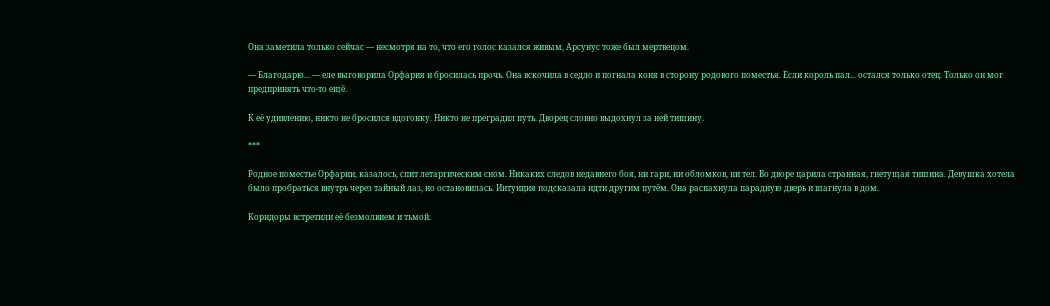Она заметила только сейчас — несмотря на то, что его голос казался живым, Арсунус тоже был мертвецом.

— Благодарю... — еле выговорила Орфария и бросилась прочь. Она вскочила в седло и погнала коня в сторону родового поместья. Если король пал... остался только отец. Только он мог предпринять что-то ещё.

К её удивлению, никто не бросился вдогонку. Никто не преградил путь. Дворец словно выдохнул за ней тишину.

***

Родное поместье Орфарии, казалось, спит летаргическим сном. Никаких следов недавнего боя, ни гари, ни обломков, ни тел. Во дворе царила странная, гнетущая тишина. Девушка хотела было пробраться внутрь через тайный лаз, но остановилась. Интуиция подсказала идти другим путём. Она распахнула парадную дверь и шагнула в дом.

Коридоры встретили её безмолвием и тьмой.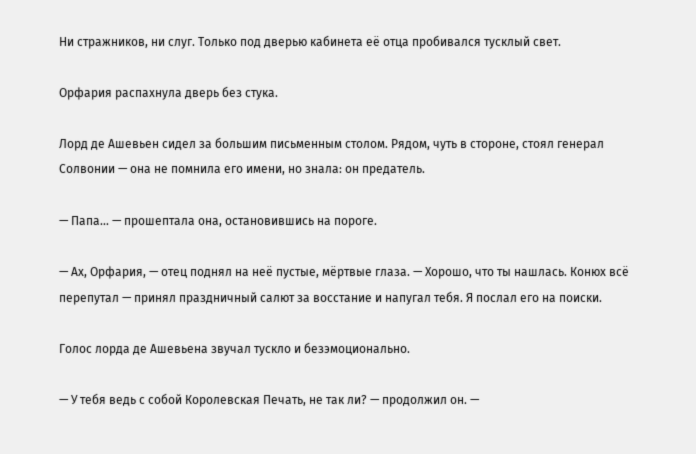Ни стражников, ни слуг. Только под дверью кабинета её отца пробивался тусклый свет.

Орфария распахнула дверь без стука.

Лорд де Ашевьен сидел за большим письменным столом. Рядом, чуть в стороне, стоял генерал Солвонии — она не помнила его имени, но знала: он предатель.

— Папа... — прошептала она, остановившись на пороге.

— Ах, Орфария, — отец поднял на неё пустые, мёртвые глаза. — Хорошо, что ты нашлась. Конюх всё перепутал — принял праздничный салют за восстание и напугал тебя. Я послал его на поиски.

Голос лорда де Ашевьена звучал тускло и безэмоционально.

— У тебя ведь с собой Королевская Печать, не так ли? — продолжил он. —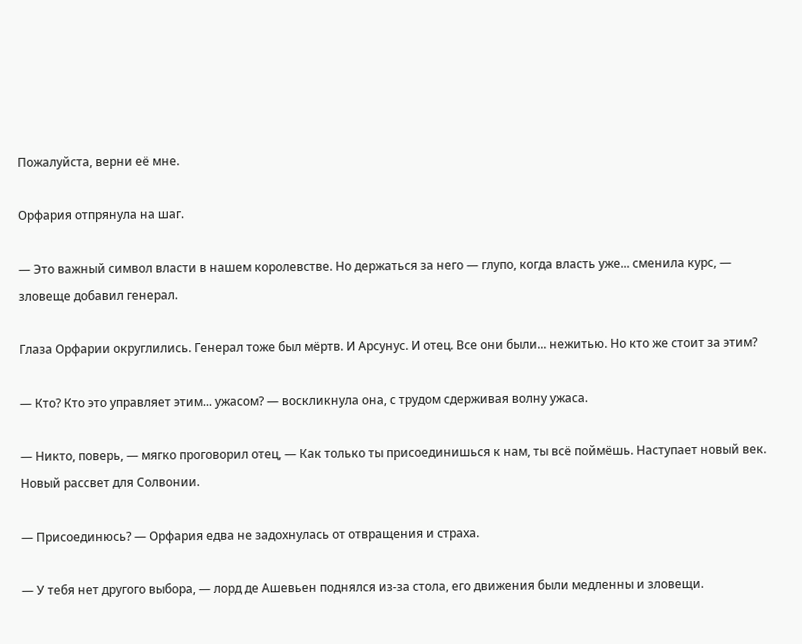Пожалуйста, верни её мне.

Орфария отпрянула на шаг.

— Это важный символ власти в нашем королевстве. Но держаться за него — глупо, когда власть уже... сменила курс, — зловеще добавил генерал.

Глаза Орфарии округлились. Генерал тоже был мёртв. И Арсунус. И отец. Все они были... нежитью. Но кто же стоит за этим?

— Кто? Кто это управляет этим... ужасом? — воскликнула она, с трудом сдерживая волну ужаса.

— Никто, поверь, — мягко проговорил отец, — Как только ты присоединишься к нам, ты всё поймёшь. Наступает новый век. Новый рассвет для Солвонии.

— Присоединюсь? — Орфария едва не задохнулась от отвращения и страха.

— У тебя нет другого выбора, — лорд де Ашевьен поднялся из-за стола, его движения были медленны и зловещи.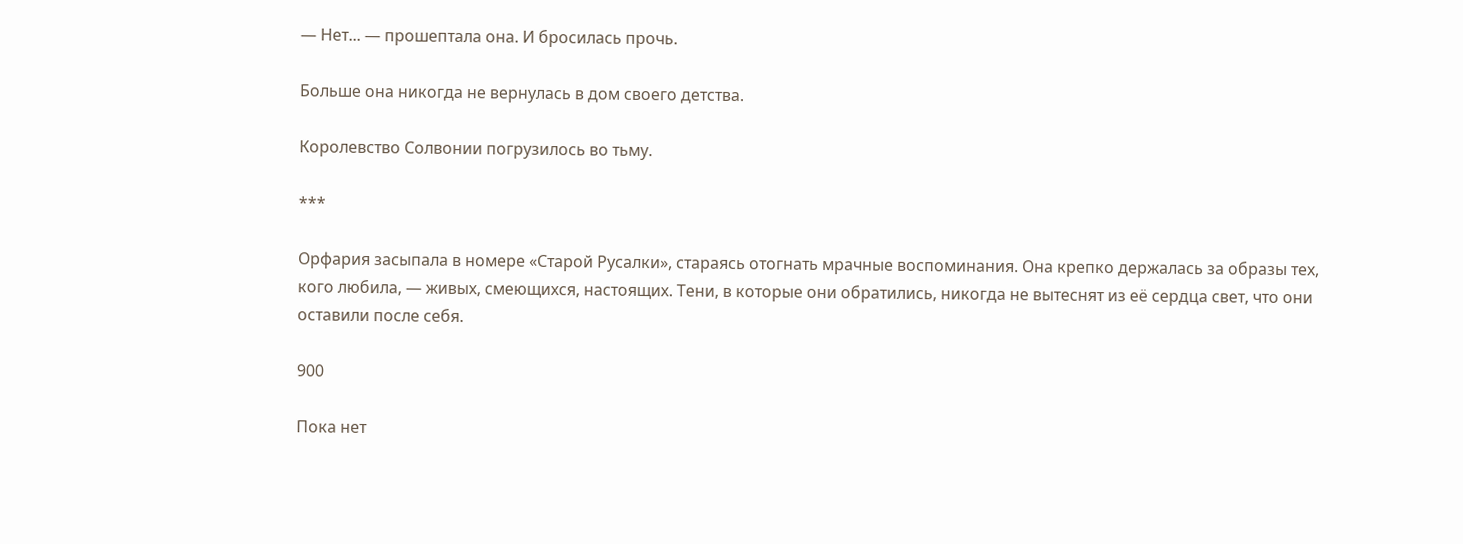— Нет... — прошептала она. И бросилась прочь.

Больше она никогда не вернулась в дом своего детства.

Королевство Солвонии погрузилось во тьму.

***

Орфария засыпала в номере «Старой Русалки», стараясь отогнать мрачные воспоминания. Она крепко держалась за образы тех, кого любила, — живых, смеющихся, настоящих. Тени, в которые они обратились, никогда не вытеснят из её сердца свет, что они оставили после себя.

900

Пока нет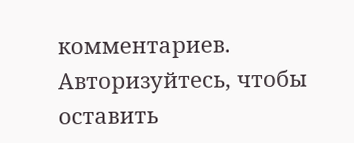комментариев. Авторизуйтесь, чтобы оставить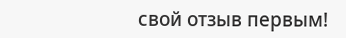свой отзыв первым!